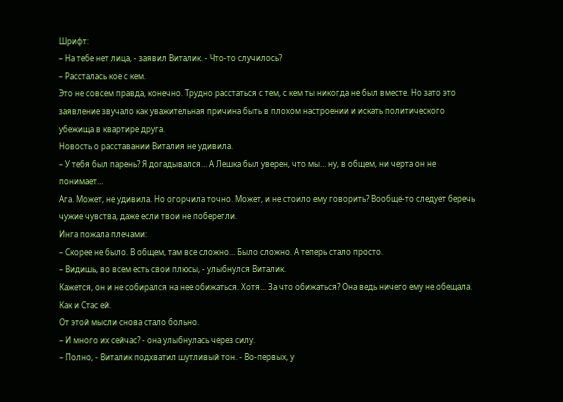Шрифт:
– На тебе нет лица, - заявил Виталик. - Что-то случилось?
– Рассталась кое с кем.
Это не совсем правда, конечно. Трудно расстаться с тем, с кем ты никогда не был вместе. Но зато это заявление звучало как уважительная причина быть в плохом настроении и искать политического убежища в квартире друга.
Новость о расставании Виталия не удивила.
– У тебя был парень? Я догадывался… А Лешка был уверен, что мы… ну, в общем, ни черта он не понимает…
Ага. Может, не удивила. Но огорчила точно. Может, и не стоило ему говорить? Вообще-то следует беречь чужие чувства, даже если твои не поберегли.
Инга пожала плечами:
– Скорее не было. В общем, там все сложно… Было сложно. А теперь стало просто.
– Видишь, во всем есть свои плюсы, - улыбнулся Виталик.
Кажется, он и не собирался на нее обижаться. Хотя… За что обижаться? Она ведь ничего ему не обещала.
Как и Стас ей.
От этой мысли снова стало больно.
– И много их сейчас? - она улыбнулась через силу.
– Полно, - Виталик подхватил шутливый тон. - Во-первых, у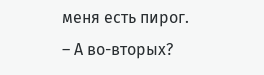меня есть пирог.
– А во-вторых?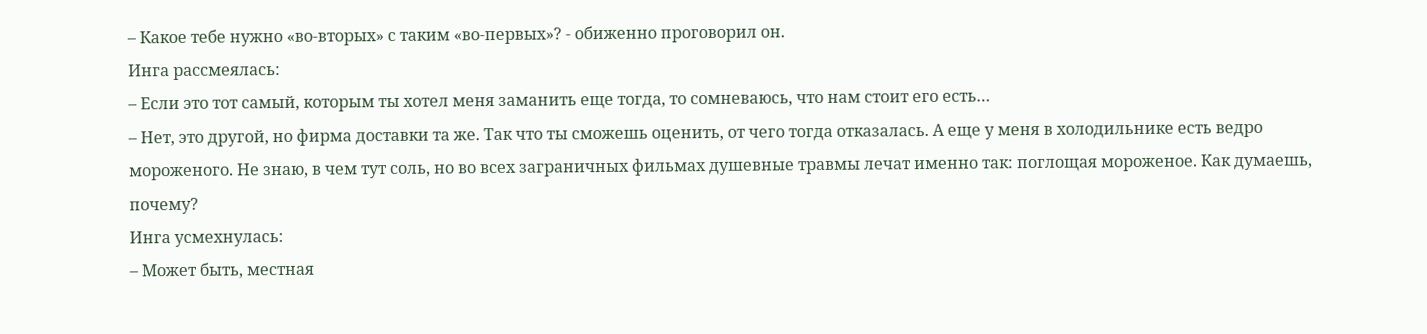– Какое тебе нужно «во-вторых» с таким «во-первых»? - обиженно проговорил он.
Инга рассмеялась:
– Если это тот самый, которым ты хотел меня заманить еще тогда, то сомневаюсь, что нам стоит его есть…
– Нет, это другой, но фирма доставки та же. Так что ты сможешь оценить, от чего тогда отказалась. А еще у меня в холодильнике есть ведро мороженого. Не знаю, в чем тут соль, но во всех заграничных фильмах душевные травмы лечат именно так: поглощая мороженое. Как думаешь, почему?
Инга усмехнулась:
– Может быть, местная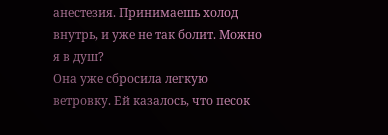анестезия. Принимаешь холод внутрь, и уже не так болит. Можно я в душ?
Она уже сбросила легкую ветровку. Ей казалось, что песок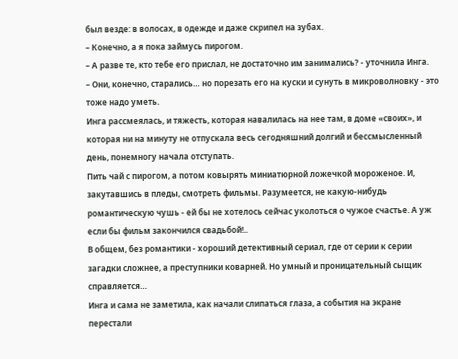был везде: в волосах, в одежде и даже скрипел на зубах.
– Конечно, а я пока займусь пирогом.
– А разве те, кто тебе его прислал, не достаточно им занимались? - уточнила Инга.
– Они, конечно, старались… но порезать его на куски и сунуть в микроволновку - это тоже надо уметь.
Инга рассмеялась, и тяжесть, которая навалилась на нее там, в доме «своих», и которая ни на минуту не отпускала весь сегодняшний долгий и бессмысленный день, понемногу начала отступать.
Пить чай с пирогом, а потом ковырять миниатюрной ложечкой мороженое. И, закутавшись в пледы, смотреть фильмы. Разумеется, не какую-нибудь романтическую чушь - ей бы не хотелось сейчас уколоться о чужое счастье. А уж если бы фильм закончился свадьбой!..
В общем, без романтики - хороший детективный сериал, где от серии к серии загадки сложнее, а преступники коварней. Но умный и проницательный сыщик справляется…
Инга и сама не заметила, как начали слипаться глаза, а события на экране перестали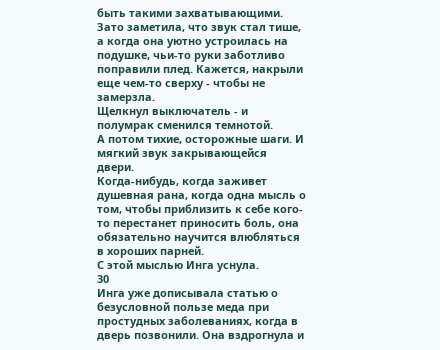быть такими захватывающими. Зато заметила, что звук стал тише, а когда она уютно устроилась на подушке, чьи-то руки заботливо поправили плед. Кажется, накрыли еще чем-то сверху - чтобы не замерзла.
Щелкнул выключатель - и полумрак сменился темнотой.
А потом тихие, осторожные шаги. И мягкий звук закрывающейся двери.
Когда-нибудь, когда заживет душевная рана, когда одна мысль о том, чтобы приблизить к себе кого-то перестанет приносить боль, она обязательно научится влюбляться в хороших парней.
С этой мыслью Инга уснула.
30
Инга уже дописывала статью о безусловной пользе меда при простудных заболеваниях, когда в дверь позвонили. Она вздрогнула и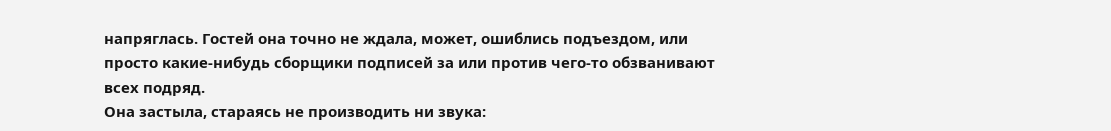напряглась. Гостей она точно не ждала, может, ошиблись подъездом, или просто какие-нибудь сборщики подписей за или против чего-то обзванивают всех подряд.
Она застыла, стараясь не производить ни звука: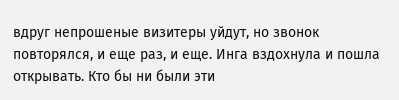вдруг непрошеные визитеры уйдут, но звонок повторялся, и еще раз, и еще. Инга вздохнула и пошла открывать. Кто бы ни были эти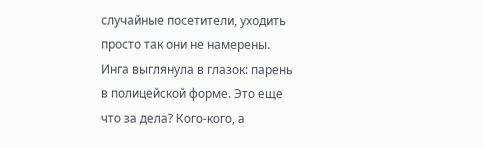случайные посетители, уходить просто так они не намерены.
Инга выглянула в глазок: парень в полицейской форме. Это еще что за дела? Кого-кого, а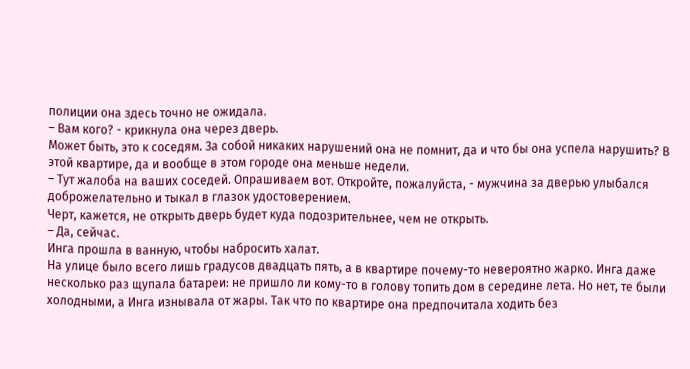полиции она здесь точно не ожидала.
– Вам кого? - крикнула она через дверь.
Может быть, это к соседям. За собой никаких нарушений она не помнит, да и что бы она успела нарушить? В этой квартире, да и вообще в этом городе она меньше недели.
– Тут жалоба на ваших соседей. Опрашиваем вот. Откройте, пожалуйста, - мужчина за дверью улыбался доброжелательно и тыкал в глазок удостоверением.
Черт, кажется, не открыть дверь будет куда подозрительнее, чем не открыть.
– Да, сейчас.
Инга прошла в ванную, чтобы набросить халат.
На улице было всего лишь градусов двадцать пять, а в квартире почему-то невероятно жарко. Инга даже несколько раз щупала батареи: не пришло ли кому-то в голову топить дом в середине лета. Но нет, те были холодными, а Инга изнывала от жары. Так что по квартире она предпочитала ходить без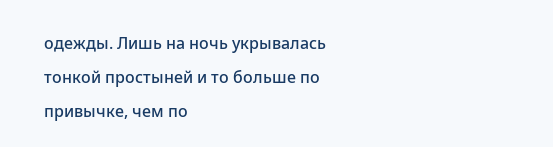одежды. Лишь на ночь укрывалась тонкой простыней и то больше по привычке, чем по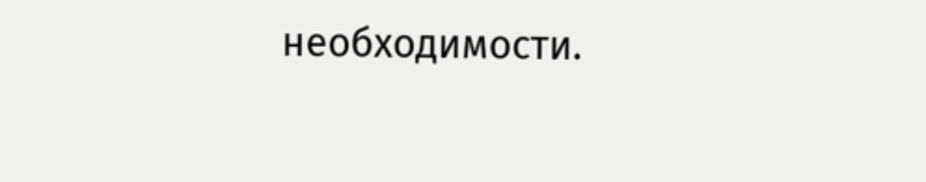необходимости.